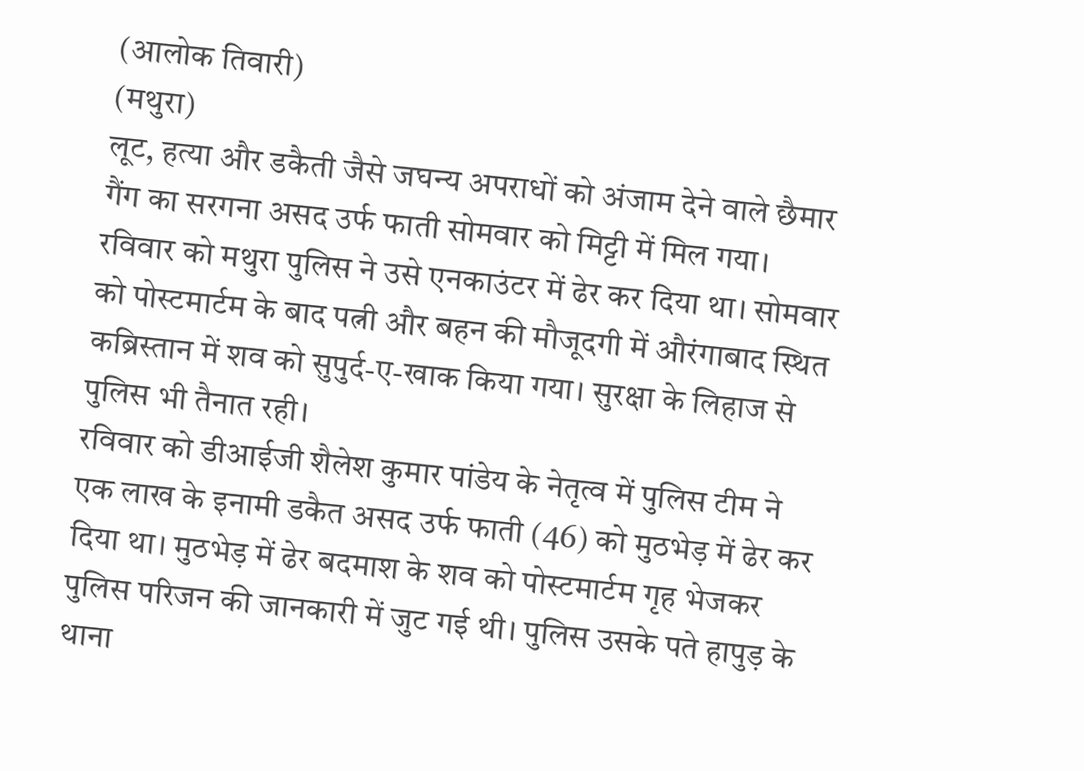(आलोक तिवारी)
(मथुरा)
लूट, हत्या और डकैती जैसे जघन्य अपराधों को अंजाम देने वाले छैमार गैंग का सरगना असद उर्फ फाती सोमवार को मिट्टी में मिल गया। रविवार को मथुरा पुलिस ने उसे एनकाउंटर में ढेर कर दिया था। सोमवार को पोस्टमार्टम के बाद पत्नी और बहन की मौजूदगी में औरंगाबाद स्थित कब्रिस्तान में शव को सुपुर्द-ए-खाक किया गया। सुरक्षा के लिहाज से पुलिस भी तैनात रही।
रविवार को डीआईजी शैलेश कुमार पांडेय के नेतृत्व में पुलिस टीम ने एक लाख के इनामी डकैत असद उर्फ फाती (46) को मुठभेड़ में ढेर कर दिया था। मुठभेड़ में ढेर बदमाश के शव को पोस्टमार्टम गृह भेजकर पुलिस परिजन की जानकारी में जुट गई थी। पुलिस उसके पते हापुड़ के थाना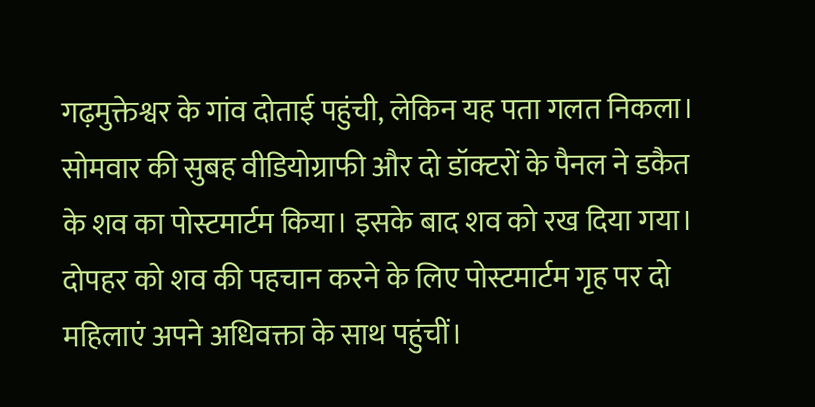गढ़मुक्तेश्वर के गांव दोताई पहुंची, लेकिन यह पता गलत निकला। सोमवार की सुबह वीडियोग्राफी और दो डॉक्टरों के पैनल ने डकैत के शव का पोस्टमार्टम किया। इसके बाद शव को रख दिया गया।
दोपहर को शव की पहचान करने के लिए पोस्टमार्टम गृह पर दो महिलाएं अपने अधिवक्ता के साथ पहुंचीं।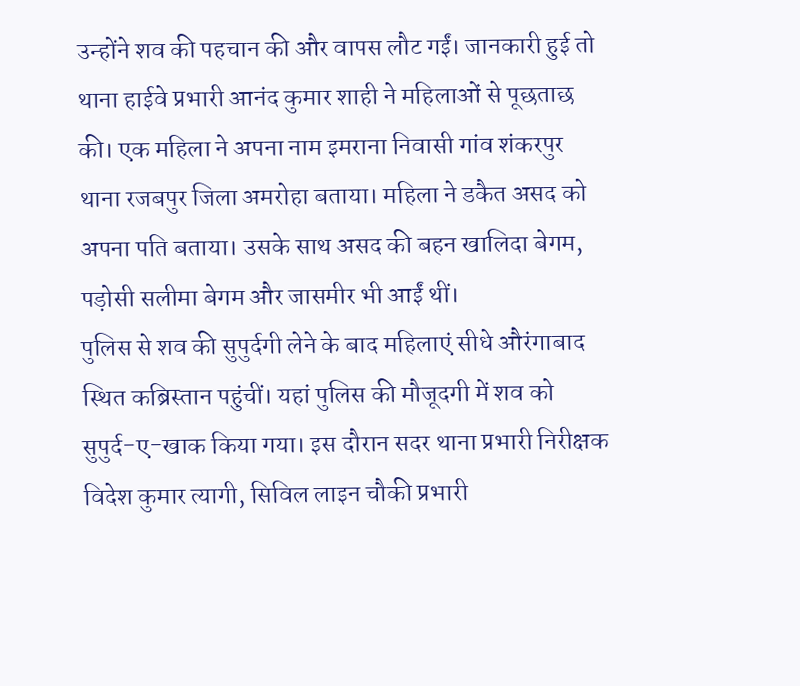उन्होंने शव की पहचान की और वापस लौट गईं। जानकारी हुई तो थाना हाईवे प्रभारी आनंद कुमार शाही ने महिलाओं से पूछताछ की। एक महिला ने अपना नाम इमराना निवासी गांव शंकरपुर थाना रजबपुर जिला अमरोहा बताया। महिला ने डकैत असद को अपना पति बताया। उसके साथ असद की बहन खालिदा बेगम, पड़ोसी सलीमा बेगम और जासमीर भी आईं थीं।
पुलिस से शव की सुपुर्दगी लेने के बाद महिलाएं सीधे औरंगाबाद स्थित कब्रिस्तान पहुंचीं। यहां पुलिस की मौजूदगी में शव को सुपुर्द-ए-खाक किया गया। इस दौरान सदर थाना प्रभारी निरीक्षक विदेश कुमार त्यागी, सिविल लाइन चौकी प्रभारी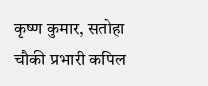कृष्ण कुमार, सतोहा चौकी प्रभारी कपिल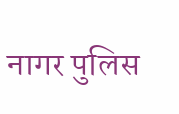नागर पुलिस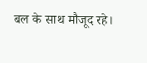बल के साथ मौजूद रहे।